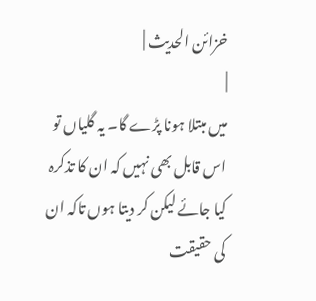خزائن الحدیث |
|
میں مبتلا ہونا پڑے گا۔ یہ گلیاں تو اس قابل بھی نہیں کہ ان کا تذکرہ کیا جائے لیکن کر دیتا ہوں تاکہ ان کی حقیقت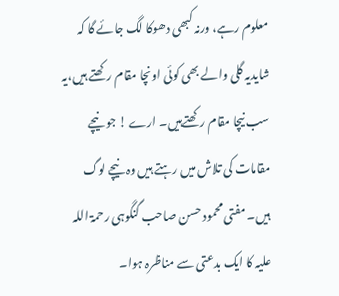معلوم رہے، ورنہ کبھی دھوکا لگ جائے گا کہ شایدیہ گلی والے بھی کوئی اونچا مقام رکھتے ہیں،یہ سب نیچا مقام رکھتےہیں۔ ارے ! جو نیچے مقامات کی تلاش میں رہتے ہیں وہ نیچے لوگ ہیں۔ مفتی محمود حسن صاحب گنگوہی رحمۃ اللہ علیہ کا ایک بدعتی سے مناظرہ ہوا۔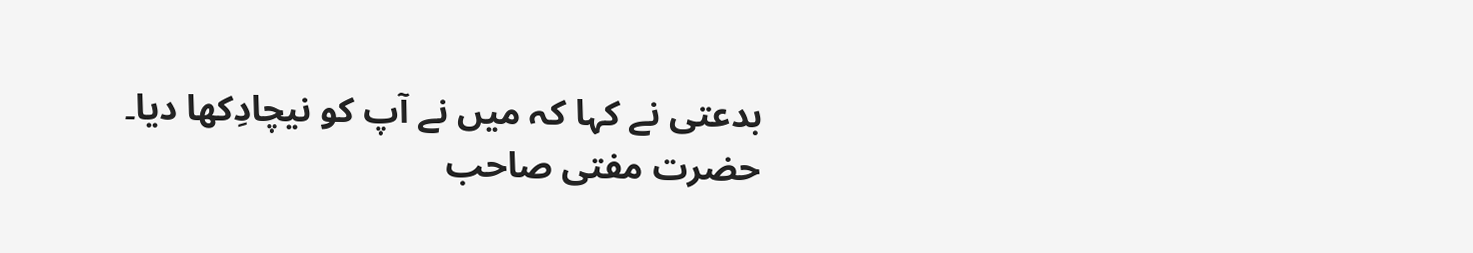بدعتی نے کہا کہ میں نے آپ کو نیچادِکھا دیا۔ حضرت مفتی صاحب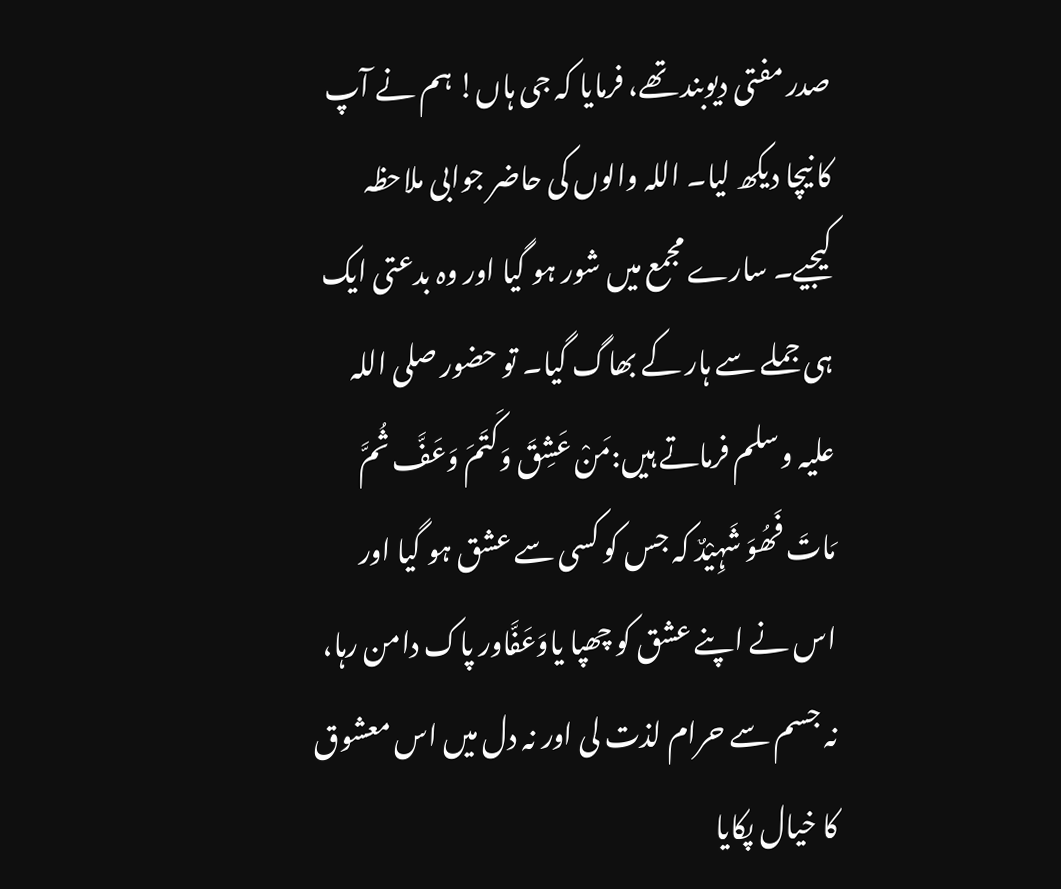صدر مفتی دیوبند تھے، فرمایا کہ جی ہاں! ہم نے آپ کا نیچا دیکھ لیا۔ اللہ والوں کی حاضر جوابی ملاحظہ کیجیے۔ سارے مجمع میں شور ہو گیا اور وہ بدعتی ایک ہی جملے سے ہار کے بھاگ گیا۔ تو حضور صلی اللہ علیہ وسلم فرماتے ہیں:مَنْ عَشِقَ وَکَتَمَ وَعَفَّ ثُمَّ مَاتَ فَھُوَ شَہِیْدٌ کہ جس کو کسی سے عشق ہو گیا اور اس نے اپنے عشق کو چھپا یاوَعَفَّاور پاک دامن رہا، نہ جسم سے حرام لذت لی اور نہ دل میں اس معشوق کا خیال پکایا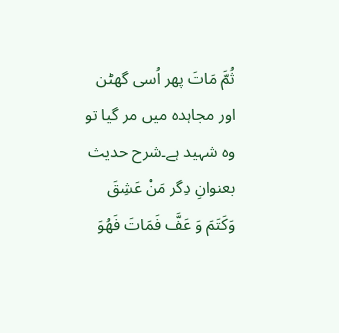ثُمَّ مَاتَ پھر اُسی گھٹن اور مجاہدہ میں مر گیا تو وہ شہید ہے۔شرح حدیث بعنوانِ دِگر مَنْ عَشِقَ وَکَتَمَ وَ عَفَّ فَمَاتَ فَھُوَ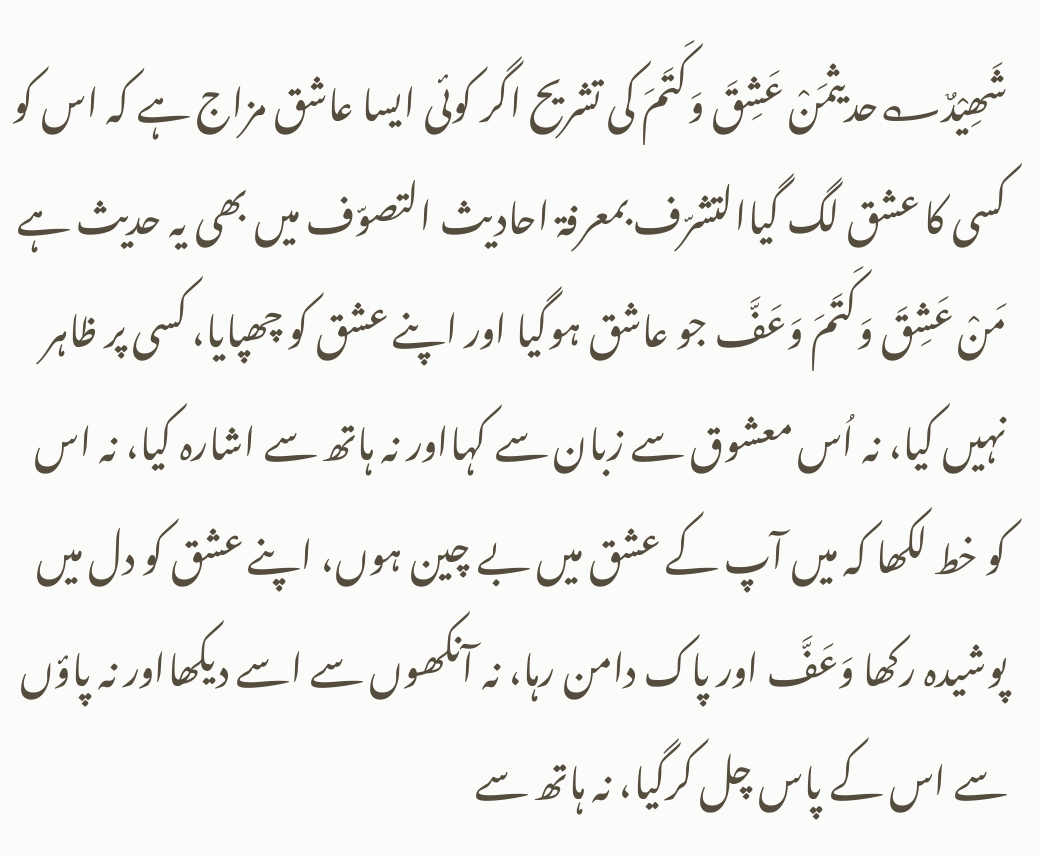شَھِیْدٌ؎حدیثمَنْ عَشِقَ وَکَتَمَ کی تشریح اگر کوئی ایسا عاشق مزاج ہے کہ اس کو کسی کا عشق لگ گیاالتشرّف بمعرفۃ احادیث التصوّف میں بھی یہ حدیث ہے مَنْ عَشِقَ وَکَتَمَ وَعَفَّ جو عاشق ہوگیا اور اپنے عشق کو چھپایا، کسی پر ظاہر نہیں کیا، نہ اُس معشوق سے زبان سے کہااور نہ ہاتھ سے اشارہ کیا، نہ اس کو خط لکھا کہ میں آپ کے عشق میں بے چین ہوں، اپنے عشق کو دل میں پوشیدہ رکھا وَعَفَّ اور پاک دامن رہا، نہ آنکھوں سے اسے دیکھااور نہ پاؤں سے اس کے پاس چل کرگیا، نہ ہاتھ سے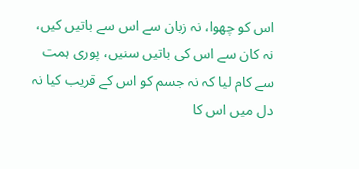اس کو چھوا، نہ زبان سے اس سے باتیں کیں، نہ کان سے اس کی باتیں سنیں، پوری ہمت سے کام لیا کہ نہ جسم کو اس کے قریب کیا نہ دل میں اس کا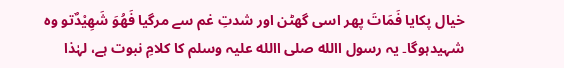خیال پکایا فَمَاتَ پھر اسی گھٹن اور شدتِ غم سے مرگیا فَھُوَ شَھِیْدٌتو وہ شہیدہوگا۔ یہ رسول االله صلی االله علیہ وسلم کا کلامِ نبوت ہے، لہٰذا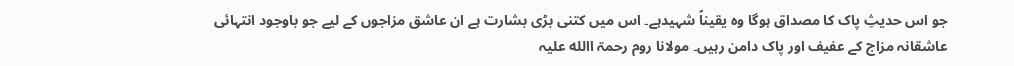جو اس حدیثِ پاک کا مصداق ہوگا وہ یقیناً شہیدہے۔ اس میں کتنی بڑی بشارت ہے ان عاشق مزاجوں کے لیے جو باوجود انتہائی عاشقانہ مزاج کے عفیف اور پاک دامن رہیں۔ مولانا روم رحمۃ االله علیہ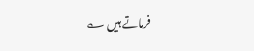فرماتے ہیں ؎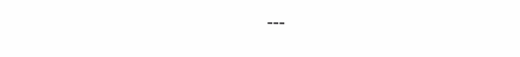---